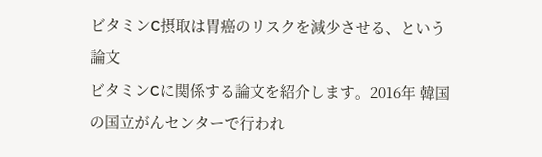ビタミンC摂取は胃癌のリスクを減少させる、という論文
ビタミンCに関係する論文を紹介します。2016年 韓国の国立がんセンターで行われ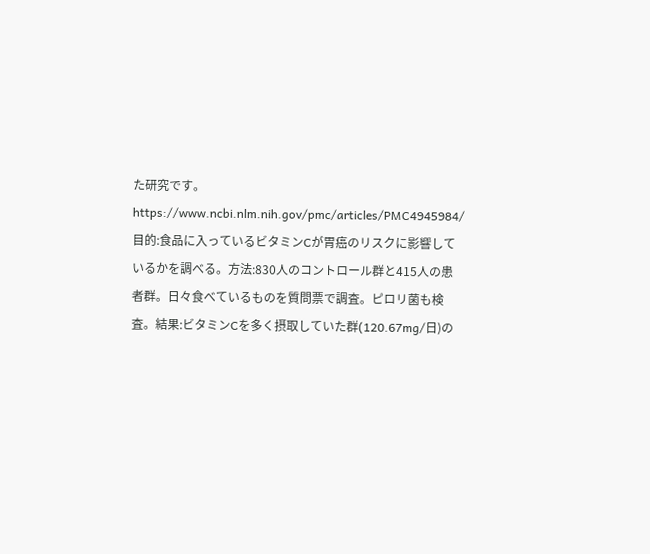た研究です。https://www.ncbi.nlm.nih.gov/pmc/articles/PMC4945984/目的:食品に入っているビタミンCが胃癌のリスクに影響しているかを調べる。方法:830人のコントロール群と415人の患者群。日々食べているものを質問票で調査。ピロリ菌も検査。結果:ビタミンCを多く摂取していた群(120.67mg/日)の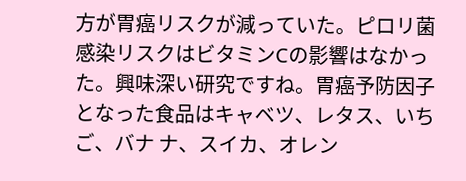方が胃癌リスクが減っていた。ピロリ菌感染リスクはビタミンCの影響はなかった。興味深い研究ですね。胃癌予防因子となった食品はキャベツ、レタス、いちご、バナ ナ、スイカ、オレン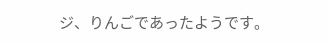ジ、りんごであったようです。